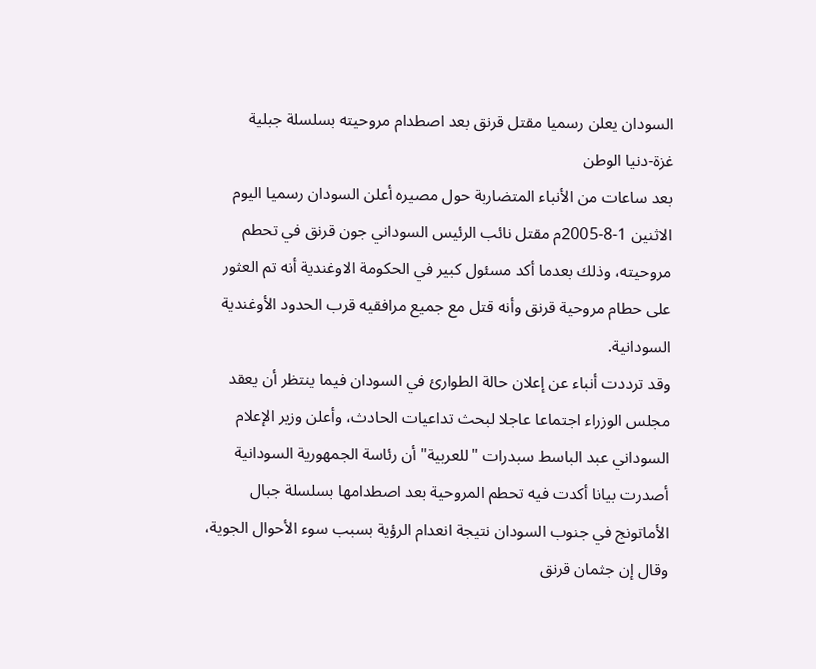السودان يعلن رسميا مقتل قرنق بعد اصطدام مروحيته بسلسلة جبلية
غزة-دنيا الوطن
بعد ساعات من الأنباء المتضاربة حول مصيره أعلن السودان رسميا اليوم الاثنين 1-8-2005م مقتل نائب الرئيس السوداني جون قرنق في تحطم مروحيته، وذلك بعدما أكد مسئول كبير في الحكومة الاوغندية أنه تم العثور على حطام مروحية قرنق وأنه قتل مع جميع مرافقيه قرب الحدود الأوغندية السودانية.
وقد ترددت أنباء عن إعلان حالة الطوارئ في السودان فيما ينتظر أن يعقد مجلس الوزراء اجتماعا عاجلا لبحث تداعيات الحادث، وأعلن وزير الإعلام السوداني عبد الباسط سبدرات "للعربية" أن رئاسة الجمهورية السودانية أصدرت بيانا أكدت فيه تحطم المروحية بعد اصطدامها بسلسلة جبال الأماتونج في جنوب السودان نتيجة انعدام الرؤية بسبب سوء الأحوال الجوية، وقال إن جثمان قرنق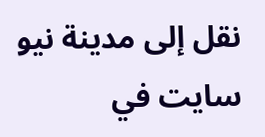نقل إلى مدينة نيو سايت في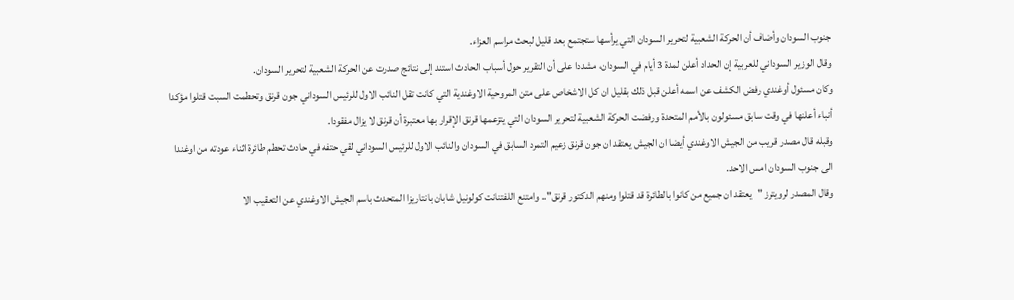جنوب السودان وأضاف أن الحركة الشعبية لتحرير السودان التي يرأسها ستجتمع بعد قليل لبحث مراسم العزاء.
وقال الوزير السوداني للعربية إن الحداد أعلن لمدة 3 أيام في السودان، مشددا على أن التقرير حول أسباب الحادث استند إلى نتائج صدرت عن الحركة الشعبية لتحرير السودان.
وكان مسئول أوغندي رفض الكشف عن اسمه أعلن قبل ذلك بقليل ان كل الاشخاص على متن المروحية الاوغندية التي كانت تقل النائب الاول للرئيس السوداني جون قرنق وتحطمت السبت قتلوا مؤكدا أنباء أعلنها في وقت سابق مسئولون بالأمم المتحدة ورفضت الحركة الشعبية لتحرير السودان التي يتزعمها قرنق الإقرار بها معتبرة أن قرنق لا يزال مفقودا.
وقبله قال مصدر قريب من الجيش الاوغندي أيضا ان الجيش يعتقد ان جون قرنق زعيم التمرد السابق في السودان والنائب الاول للرئيس السوداني لقي حتفه في حادث تحطم طائرة اثناء عودته من اوغندا الى جنوب السودان امس الاحد.
وقال المصدر لرويترز "يعتقد ان جميع من كانوا بالطائرة قد قتلوا ومنهم الدكتور قرنق".. وامتنع اللفتنانت كولونيل شابان بانتاريزا المتحدث باسم الجيش الاوغندي عن التعقيب الا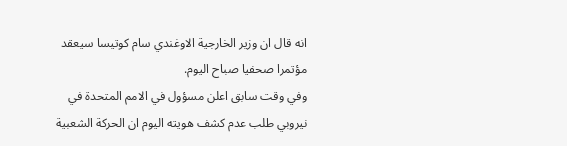انه قال ان وزير الخارجية الاوغندي سام كوتيسا سيعقد مؤتمرا صحفيا صباح اليوم.
وفي وقت سابق اعلن مسؤول في الامم المتحدة في نيروبي طلب عدم كشف هويته اليوم ان الحركة الشعبية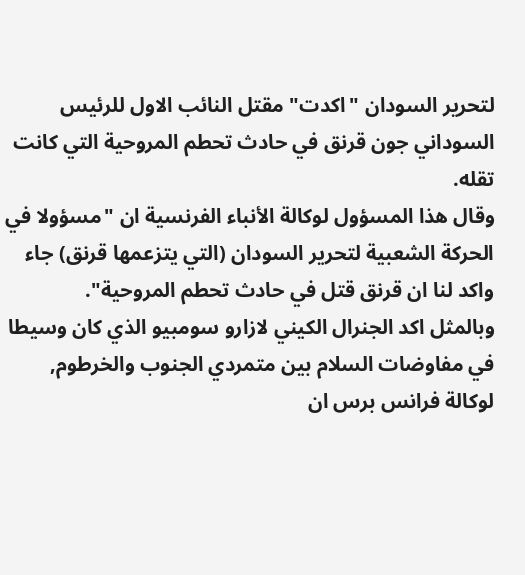لتحرير السودان "اكدت" مقتل النائب الاول للرئيس السوداني جون قرنق في حادث تحطم المروحية التي كانت تقله.
وقال هذا المسؤول لوكالة الأنباء الفرنسية ان "مسؤولا في الحركة الشعبية لتحرير السودان (التي يتزعمها قرنق) جاء واكد لنا ان قرنق قتل في حادث تحطم المروحية".
وبالمثل اكد الجنرال الكيني لازارو سومبيو الذي كان وسيطا في مفاوضات السلام بين متمردي الجنوب والخرطوم, لوكالة فرانس برس ان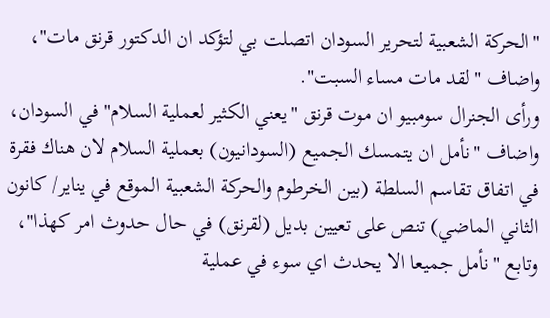"الحركة الشعبية لتحرير السودان اتصلت بي لتؤكد ان الدكتور قرنق مات"، واضاف "لقد مات مساء السبت".
ورأى الجنرال سومبيو ان موت قرنق "يعني الكثير لعملية السلام" في السودان، واضاف "نأمل ان يتمسك الجميع (السودانيون) بعملية السلام لان هناك فقرة في اتفاق تقاسم السلطة (بين الخرطوم والحركة الشعبية الموقع في يناير/ كانون الثاني الماضي) تنص على تعيين بديل (لقرنق) في حال حدوث امر كهذا"، وتابع "نأمل جميعا الا يحدث اي سوء في عملية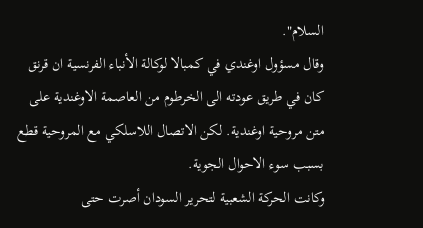السلام".
وقال مسؤول اوغندي في كمبالا لوكالة الأنباء الفرنسية ان قرنق كان في طريق عودته الى الخرطوم من العاصمة الاوغندية على متن مروحية اوغندية. لكن الاتصال اللاسلكي مع المروحية قطع بسبب سوء الاحوال الجوية.
وكانت الحركة الشعبية لتحرير السودان أصرت حتى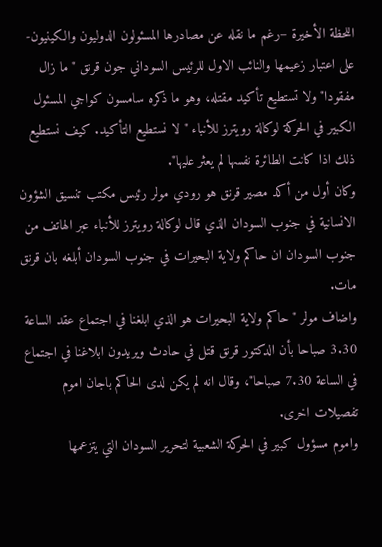اللحظة الأخيرة –رغم ما نقله عن مصادرها المسئولون الدوليون والكينيون- على اعتبار زعيمها والنائب الاول للرئيس السوداني جون قرنق "ما زال مفقودا" ولا تستطيع تأكيد مقتله، وهو ما ذكره سامسون كواجي المسئول الكبير في الحركة لوكالة رويترز للأنباء "لا نستطيع التأكيد. كيف نستطيع ذلك اذا كانت الطائرة نفسها لم يعثر عليها".
وكان أول من أكد مصير قرنق هو رودي مولر رئيس مكتب تنسيق الشؤون الانسانية في جنوب السودان الذي قال لوكالة رويترز للأنباء عبر الهاتف من جنوب السودان ان حاكم ولاية البحيرات في جنوب السودان أبلغه بان قرنق مات.
واضاف مولر "حاكم ولاية البحيرات هو الذي ابلغنا في اجتماع عقد الساعة 3.30 صباحا بأن الدكتور قرنق قتل في حادث ويريدون ابلاغنا في اجتماع في الساعة 7.30 صباحا"، وقال انه لم يكن لدى الحاكم باجان اموم تفصيلات اخرى.
واموم مسؤول كبير في الحركة الشعبية لتحرير السودان التي يتزعمها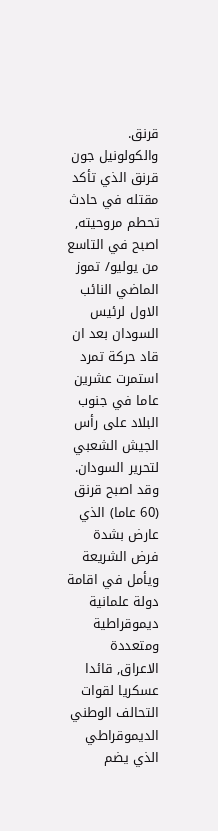قرنق.
والكولونيل جون قرنق الذي تأكد مقتله في حادث تحطم مروحيته, اصبح في التاسع من يوليو/ تموز الماضي النائب الاول لرئيس السودان بعد ان قاد حركة تمرد استمرت عشرين عاما في جنوب البلاد على رأس الجيش الشعبي لتحرير السودان.
وقد اصبح قرنق (60 عاما) الذي عارض بشدة فرض الشريعة ويأمل في اقامة دولة علمانية ديموقراطية ومتعددة الاعراق, قائدا عسكريا لقوات التحالف الوطني الديموقراطي الذي يضم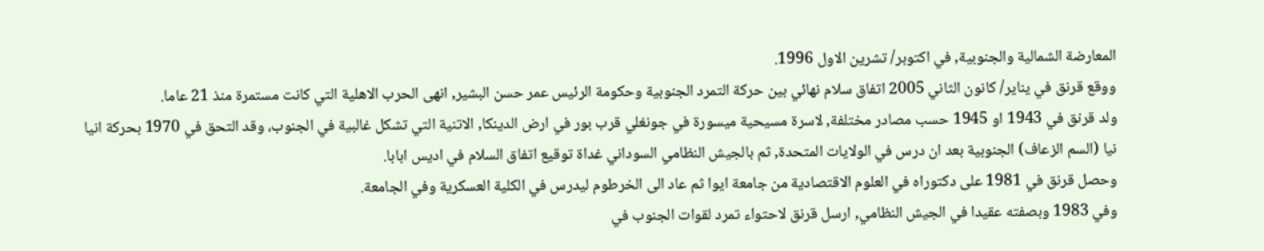المعارضة الشمالية والجنوبية, في اكتوبر/ تشرين الاول 1996.
ووقع قرنق في يناير/ كانون الثاني 2005 اتفاق سلام نهائي بين حركة التمرد الجنوبية وحكومة الرئيس عمر حسن البشير, انهى الحرب الاهلية التي كانت مستمرة منذ 21 عاما.
ولد قرنق في 1943 او 1945 حسب مصادر مختلفة, لاسرة مسيحية ميسورة في جونغلي قرب بور في ارض الدينكا, الاتنية التي تشكل غالبية في الجنوب، وقد التحق في 1970 بحركة انيا نيا (السم الزعاف) الجنوبية بعد ان درس في الولايات المتحدة, ثم بالجيش النظامي السوداني غداة توقيع اتفاق السلام في اديس ابابا.
وحصل قرنق في 1981 على دكتوراه في العلوم الاقتصادية من جامعة ايوا ثم عاد الى الخرطوم ليدرس في الكلية العسكرية وفي الجامعة.
وفي 1983 وبصفته عقيدا في الجيش النظامي, ارسل قرنق لاحتواء تمرد لقوات الجنوب في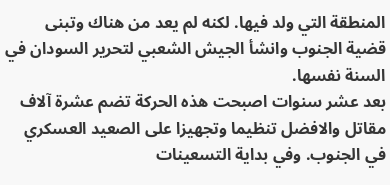المنطقة التي ولد فيها. لكنه لم يعد من هناك وتبنى قضية الجنوب وانشأ الجيش الشعبي لتحرير السودان في السنة نفسها.
بعد عشر سنوات اصبحت هذه الحركة تضم عشرة آلاف مقاتل والافضل تنظيما وتجهيزا على الصعيد العسكري في الجنوب. وفي بداية التسعينات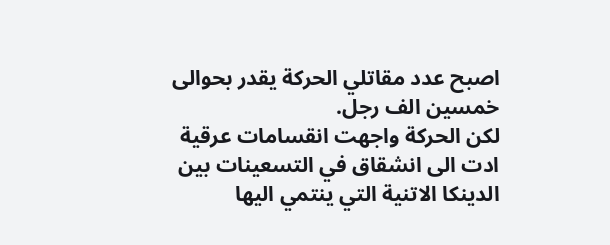اصبح عدد مقاتلي الحركة يقدر بحوالى خمسين الف رجل.
لكن الحركة واجهت انقسامات عرقية ادت الى انشقاق في التسعينات بين الدينكا الاتنية التي ينتمي اليها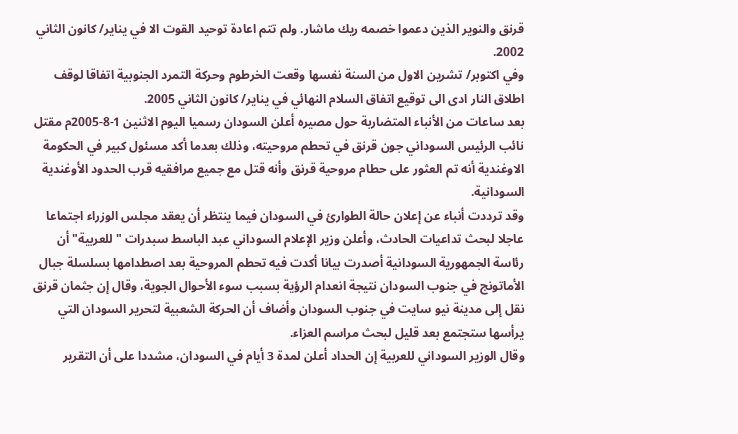قرنق والنوير الذين دعموا خصمه ريك ماشار. ولم تتم اعادة توحيد القوت الا في يناير/ كانون الثاني 2002.
وفي اكتوبر/ تشرين الاول من السنة نفسها وقعت الخرطوم وحركة التمرد الجنوبية اتفاقا لوقف اطلاق النار ادى الى توقيع اتفاق السلام النهائي في يناير/ كانون الثاني 2005.
بعد ساعات من الأنباء المتضاربة حول مصيره أعلن السودان رسميا اليوم الاثنين 1-8-2005م مقتل نائب الرئيس السوداني جون قرنق في تحطم مروحيته، وذلك بعدما أكد مسئول كبير في الحكومة الاوغندية أنه تم العثور على حطام مروحية قرنق وأنه قتل مع جميع مرافقيه قرب الحدود الأوغندية السودانية.
وقد ترددت أنباء عن إعلان حالة الطوارئ في السودان فيما ينتظر أن يعقد مجلس الوزراء اجتماعا عاجلا لبحث تداعيات الحادث، وأعلن وزير الإعلام السوداني عبد الباسط سبدرات "للعربية" أن رئاسة الجمهورية السودانية أصدرت بيانا أكدت فيه تحطم المروحية بعد اصطدامها بسلسلة جبال الأماتونج في جنوب السودان نتيجة انعدام الرؤية بسبب سوء الأحوال الجوية، وقال إن جثمان قرنق نقل إلى مدينة نيو سايت في جنوب السودان وأضاف أن الحركة الشعبية لتحرير السودان التي يرأسها ستجتمع بعد قليل لبحث مراسم العزاء.
وقال الوزير السوداني للعربية إن الحداد أعلن لمدة 3 أيام في السودان، مشددا على أن التقرير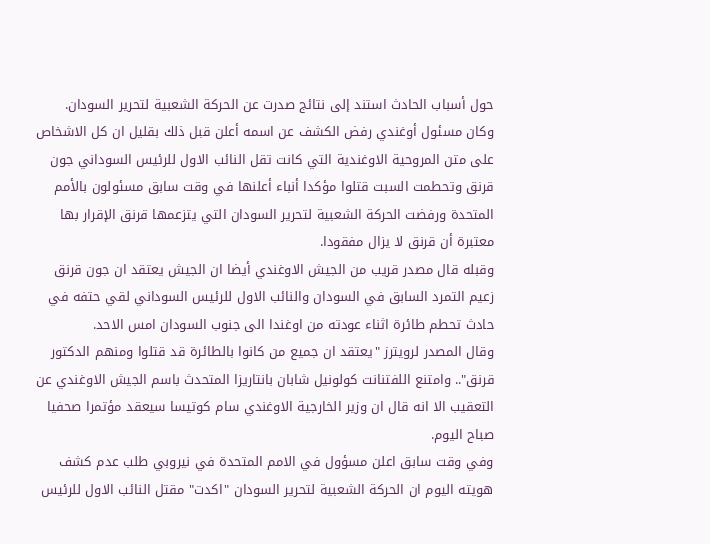حول أسباب الحادث استند إلى نتائج صدرت عن الحركة الشعبية لتحرير السودان.
وكان مسئول أوغندي رفض الكشف عن اسمه أعلن قبل ذلك بقليل ان كل الاشخاص على متن المروحية الاوغندية التي كانت تقل النائب الاول للرئيس السوداني جون قرنق وتحطمت السبت قتلوا مؤكدا أنباء أعلنها في وقت سابق مسئولون بالأمم المتحدة ورفضت الحركة الشعبية لتحرير السودان التي يتزعمها قرنق الإقرار بها معتبرة أن قرنق لا يزال مفقودا.
وقبله قال مصدر قريب من الجيش الاوغندي أيضا ان الجيش يعتقد ان جون قرنق زعيم التمرد السابق في السودان والنائب الاول للرئيس السوداني لقي حتفه في حادث تحطم طائرة اثناء عودته من اوغندا الى جنوب السودان امس الاحد.
وقال المصدر لرويترز "يعتقد ان جميع من كانوا بالطائرة قد قتلوا ومنهم الدكتور قرنق".. وامتنع اللفتنانت كولونيل شابان بانتاريزا المتحدث باسم الجيش الاوغندي عن التعقيب الا انه قال ان وزير الخارجية الاوغندي سام كوتيسا سيعقد مؤتمرا صحفيا صباح اليوم.
وفي وقت سابق اعلن مسؤول في الامم المتحدة في نيروبي طلب عدم كشف هويته اليوم ان الحركة الشعبية لتحرير السودان "اكدت" مقتل النائب الاول للرئيس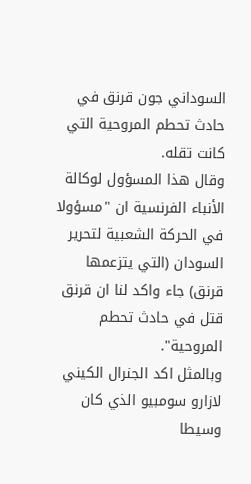السوداني جون قرنق في حادث تحطم المروحية التي كانت تقله.
وقال هذا المسؤول لوكالة الأنباء الفرنسية ان "مسؤولا في الحركة الشعبية لتحرير السودان (التي يتزعمها قرنق) جاء واكد لنا ان قرنق قتل في حادث تحطم المروحية".
وبالمثل اكد الجنرال الكيني لازارو سومبيو الذي كان وسيطا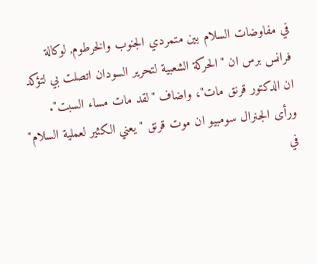في مفاوضات السلام بين متمردي الجنوب والخرطوم, لوكالة فرانس برس ان "الحركة الشعبية لتحرير السودان اتصلت بي لتؤكد ان الدكتور قرنق مات"، واضاف "لقد مات مساء السبت".
ورأى الجنرال سومبيو ان موت قرنق "يعني الكثير لعملية السلام" في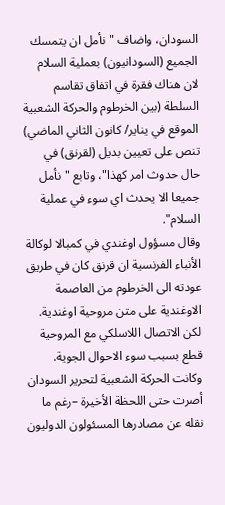السودان، واضاف "نأمل ان يتمسك الجميع (السودانيون) بعملية السلام لان هناك فقرة في اتفاق تقاسم السلطة (بين الخرطوم والحركة الشعبية الموقع في يناير/ كانون الثاني الماضي) تنص على تعيين بديل (لقرنق) في حال حدوث امر كهذا"، وتابع "نأمل جميعا الا يحدث اي سوء في عملية السلام".
وقال مسؤول اوغندي في كمبالا لوكالة الأنباء الفرنسية ان قرنق كان في طريق عودته الى الخرطوم من العاصمة الاوغندية على متن مروحية اوغندية. لكن الاتصال اللاسلكي مع المروحية قطع بسبب سوء الاحوال الجوية.
وكانت الحركة الشعبية لتحرير السودان أصرت حتى اللحظة الأخيرة –رغم ما نقله عن مصادرها المسئولون الدوليون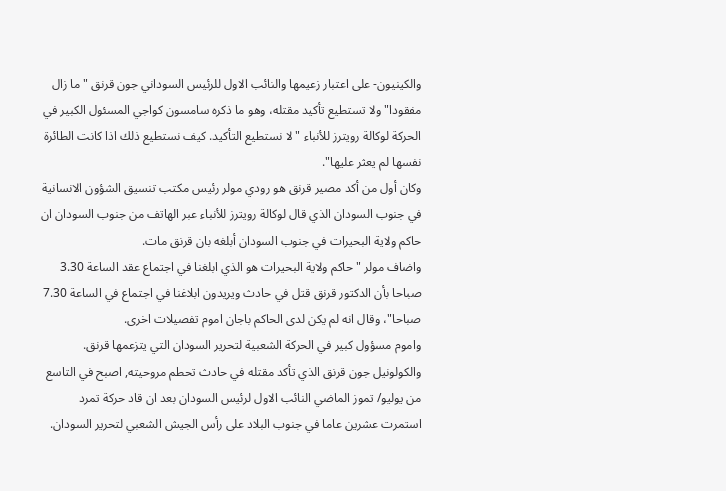والكينيون- على اعتبار زعيمها والنائب الاول للرئيس السوداني جون قرنق "ما زال مفقودا" ولا تستطيع تأكيد مقتله، وهو ما ذكره سامسون كواجي المسئول الكبير في الحركة لوكالة رويترز للأنباء "لا نستطيع التأكيد. كيف نستطيع ذلك اذا كانت الطائرة نفسها لم يعثر عليها".
وكان أول من أكد مصير قرنق هو رودي مولر رئيس مكتب تنسيق الشؤون الانسانية في جنوب السودان الذي قال لوكالة رويترز للأنباء عبر الهاتف من جنوب السودان ان حاكم ولاية البحيرات في جنوب السودان أبلغه بان قرنق مات.
واضاف مولر "حاكم ولاية البحيرات هو الذي ابلغنا في اجتماع عقد الساعة 3.30 صباحا بأن الدكتور قرنق قتل في حادث ويريدون ابلاغنا في اجتماع في الساعة 7.30 صباحا"، وقال انه لم يكن لدى الحاكم باجان اموم تفصيلات اخرى.
واموم مسؤول كبير في الحركة الشعبية لتحرير السودان التي يتزعمها قرنق.
والكولونيل جون قرنق الذي تأكد مقتله في حادث تحطم مروحيته, اصبح في التاسع من يوليو/ تموز الماضي النائب الاول لرئيس السودان بعد ان قاد حركة تمرد استمرت عشرين عاما في جنوب البلاد على رأس الجيش الشعبي لتحرير السودان.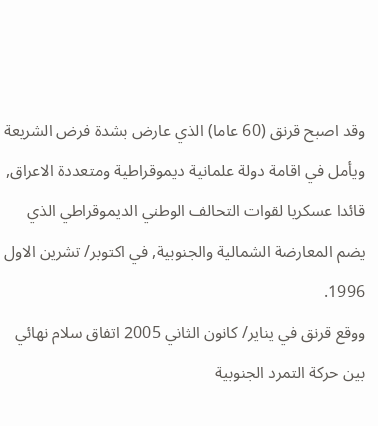وقد اصبح قرنق (60 عاما) الذي عارض بشدة فرض الشريعة ويأمل في اقامة دولة علمانية ديموقراطية ومتعددة الاعراق, قائدا عسكريا لقوات التحالف الوطني الديموقراطي الذي يضم المعارضة الشمالية والجنوبية, في اكتوبر/ تشرين الاول 1996.
ووقع قرنق في يناير/ كانون الثاني 2005 اتفاق سلام نهائي بين حركة التمرد الجنوبية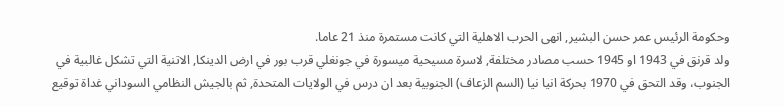وحكومة الرئيس عمر حسن البشير, انهى الحرب الاهلية التي كانت مستمرة منذ 21 عاما.
ولد قرنق في 1943 او 1945 حسب مصادر مختلفة, لاسرة مسيحية ميسورة في جونغلي قرب بور في ارض الدينكا, الاتنية التي تشكل غالبية في الجنوب، وقد التحق في 1970 بحركة انيا نيا (السم الزعاف) الجنوبية بعد ان درس في الولايات المتحدة, ثم بالجيش النظامي السوداني غداة توقيع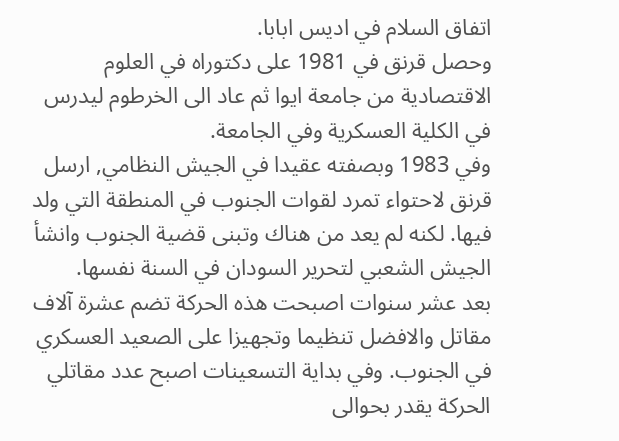اتفاق السلام في اديس ابابا.
وحصل قرنق في 1981 على دكتوراه في العلوم الاقتصادية من جامعة ايوا ثم عاد الى الخرطوم ليدرس في الكلية العسكرية وفي الجامعة.
وفي 1983 وبصفته عقيدا في الجيش النظامي, ارسل قرنق لاحتواء تمرد لقوات الجنوب في المنطقة التي ولد فيها. لكنه لم يعد من هناك وتبنى قضية الجنوب وانشأ الجيش الشعبي لتحرير السودان في السنة نفسها.
بعد عشر سنوات اصبحت هذه الحركة تضم عشرة آلاف مقاتل والافضل تنظيما وتجهيزا على الصعيد العسكري في الجنوب. وفي بداية التسعينات اصبح عدد مقاتلي الحركة يقدر بحوالى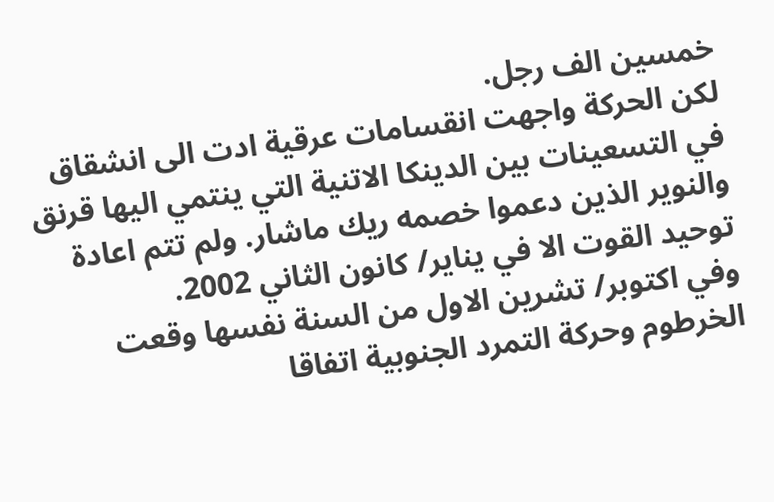خمسين الف رجل.
لكن الحركة واجهت انقسامات عرقية ادت الى انشقاق في التسعينات بين الدينكا الاتنية التي ينتمي اليها قرنق والنوير الذين دعموا خصمه ريك ماشار. ولم تتم اعادة توحيد القوت الا في يناير/ كانون الثاني 2002.
وفي اكتوبر/ تشرين الاول من السنة نفسها وقعت الخرطوم وحركة التمرد الجنوبية اتفاقا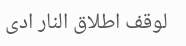لوقف اطلاق النار ادى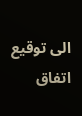الى توقيع اتفاق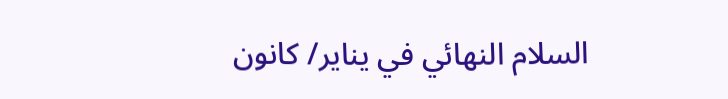السلام النهائي في يناير/ كانون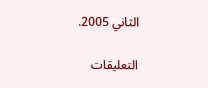الثاني 2005.

التعليقات